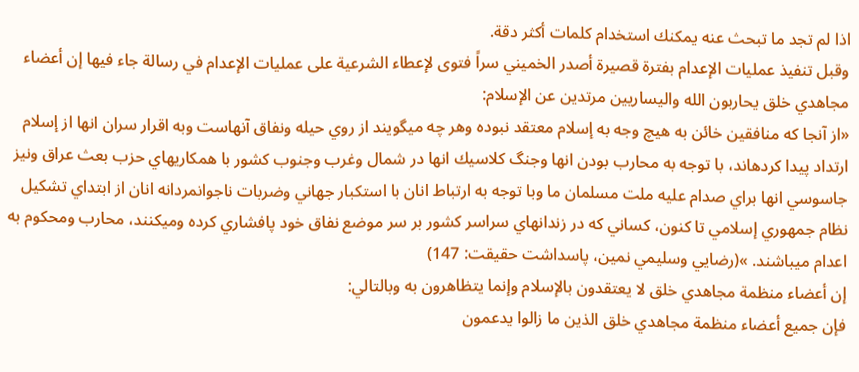اذا لم تجد ما تبحث عنه يمكنك استخدام كلمات أكثر دقة.
وقبل تنفيذ عمليات الإعدام بفترة قصيرة أصدر الخميني سراً فتوى لإعطاء الشرعية على عمليات الإعدام في رسالة جاء فيها إن أعضاء مجاهدي خلق يحاربون الله واليساريين مرتدين عن الإسلام:
«از آنجا كه منافقين خائن به هيچ وجه به إسلام معتقد نبوده وهر چه ميگويند از روي حيله ونفاق آنهاست وبه اقرار سران انها از إسلام ارتداد پيدا كردهاند، با توجه به محارب بودن انها وجنگ كلاسيك انها در شمال وغرب وجنوب كشور با همكاريهاي حزب بعث عراق ونيز جاسوسي انها براي صدام عليه ملت مسلمان ما وبا توجه به ارتباط انان با استكبار جهاني وضربات ناجوانمردانه انان از ابتداي تشكيل نظام جمهوري إسلامي تا كنون، كساني كه در زندانهاي سراسر كشور بر سر موضع نفاق خود پافشاري كرده وميكنند، محارب ومحكوم به اعدام ميباشند. »(رضايي وسليمي نمين، پاسداشت حقيقت: 147)
إن أعضاء منظمة مجاهدي خلق لا يعتقدون بالإسلام وإنما يتظاهرون به وبالتالي:
فإن جميع أعضاء منظمة مجاهدي خلق الذين ما زالوا يدعمون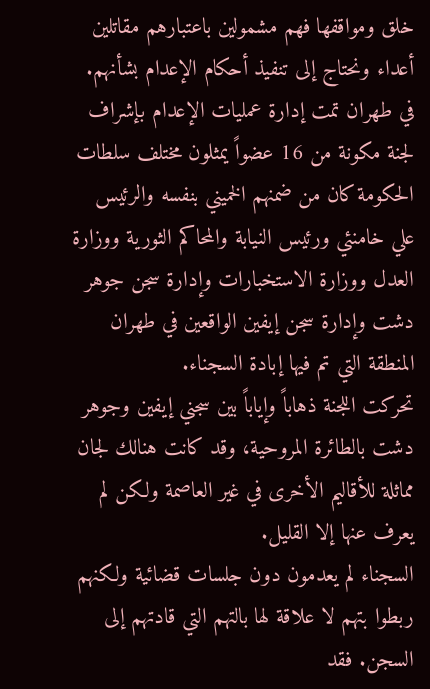خلق ومواقفها فهم مشمولين باعتبارهم مقاتلين أعداء ونحتاج إلى تنفيذ أحكام الإعدام بشأنهم. في طهران تمت إدارة عمليات الإعدام بإشراف لجنة مكونة من 16 عضواً يمثلون مختلف سلطات الحكومة كان من ضمنهم الخميني بنفسه والرئيس علي خامنئي ورئيس النيابة والمحاكم الثورية ووزارة العدل ووزارة الاستخبارات وإدارة سجن جوهر دشت وإدارة سجن إيفين الواقعين في طهران المنطقة التي تم فيها إبادة السجناء.
تحركت اللجنة ذهاباً وإياباً بين سجني إيفين وجوهر دشت بالطائرة المروحية، وقد كانت هنالك لجان مماثلة للأقاليم الأخرى في غير العاصمة ولكن لم يعرف عنها إلا القليل.
السجناء لم يعدمون دون جلسات قضائية ولكنهم ربطوا بتهم لا علاقة لها بالتهم التي قادتهم إلى السجن. فقد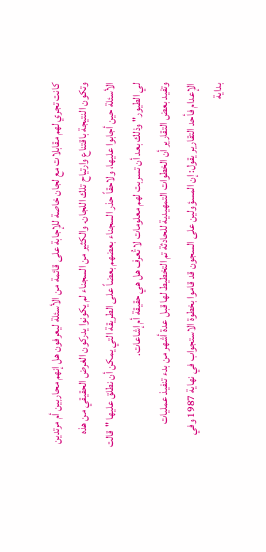كانت تجري لهم مقابلات مع لجان خاصة للإجابة على قائمة من الأسئلة ليعرفون هل إنهم محاربين أم مرتدين وتكون النتيجة باقتناع وارتياح تلك اللجان. والكثير من السجناء لم يكونوا يدركون الغرض الحقيقي من هذه الأسئلة حين أجابوا عليها، ولاحقاً حذر السجناء بعضهم بعضاً على الطريقة التي يمكن أن نطلق عليها "قالت لي الطيور" وذلك بعد أن تسربت لهم معلومات لا تُعرف هل هي حقيقة أم إشاعات.
وتفيد بعض التقارير أن الخطوات التمهيدية للحادثة تم التخطيط لها قبل عدة أشهر من بدء تنفيذ عمليات الإعدام فأحد التقارير يقول: إن المسؤولين على السجون قد قاموا بخطوة الاستجواب في نهاية 1987 وفي بداية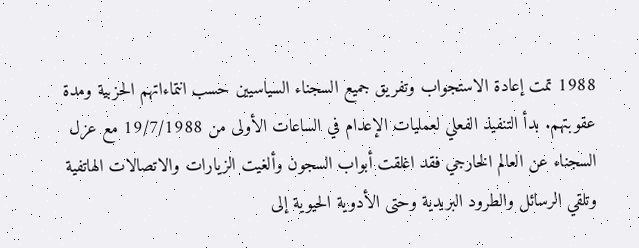1988 تمت إعادة الاستجواب وتفريق جميع السجناء السياسيين حسب انتماءاتهم الحزبية ومدة عقوبتهم. بدأ التنفيذ الفعلي لعمليات الإعدام في الساعات الأولى من 19/7/1988 مع عزل السجناء عن العالم الخارجي فقد اغلقت أبواب السجون وألغيت الزيارات والاتصالات الهاتفية وتلقي الرسائل والطرود البريدية وحتى الأدوية الحيوية إلى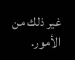غير ذلك من الأمور.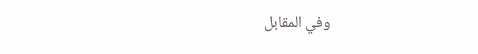وفي المقابل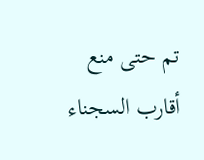تم حتى منع أقارب السجناء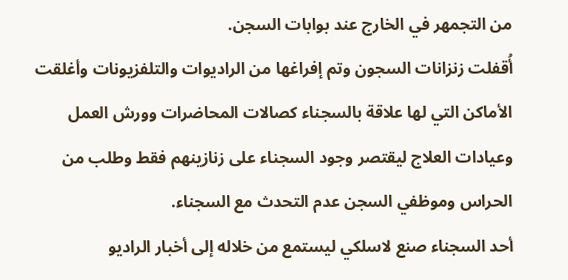من التجمهر في الخارج عند بوابات السجن.
أُقفلت زنزانات السجون وتم إفراغها من الراديوات والتلفزيونات وأغلقت الأماكن التي لها علاقة بالسجناء كصالات المحاضرات وورش العمل وعيادات العلاج ليقتصر وجود السجناء على زنازينهم فقط وطلب من الحراس وموظفي السجن عدم التحدث مع السجناء.
أحد السجناء صنع لاسلكي ليستمع من خلاله إلى أخبار الراديو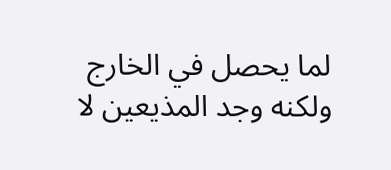لما يحصل في الخارج ولكنه وجد المذيعين لا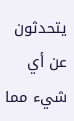يتحدثون عن أي شيء مما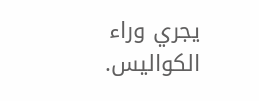يجري وراء الكواليس.